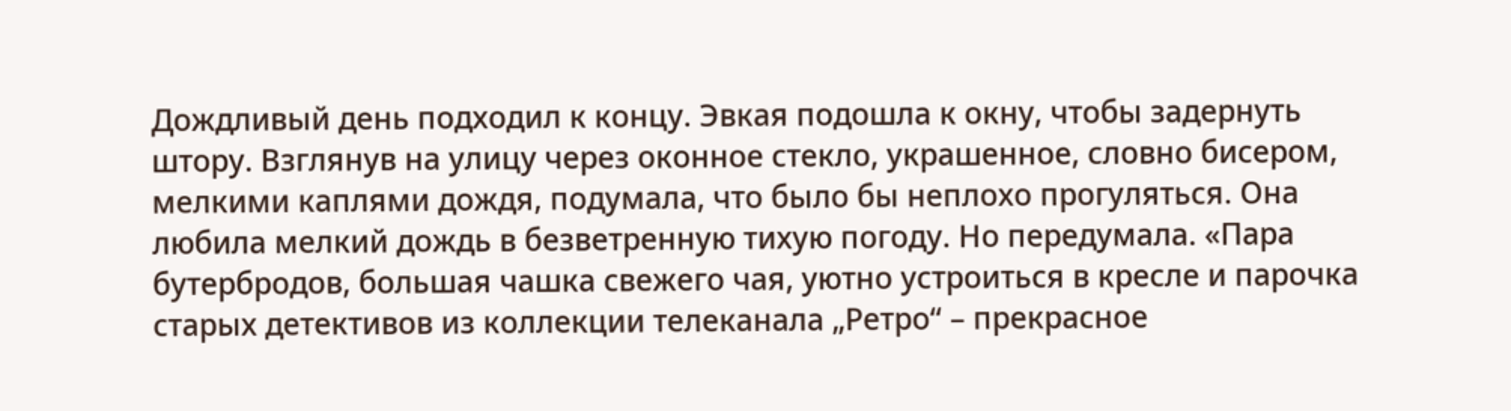Дождливый день подходил к концу. Эвкая подошла к окну, чтобы задернуть штору. Взглянув на улицу через оконное стекло, украшенное, словно бисером, мелкими каплями дождя, подумала, что было бы неплохо прогуляться. Она любила мелкий дождь в безветренную тихую погоду. Но передумала. «Пара бутербродов, большая чашка свежего чая, уютно устроиться в кресле и парочка старых детективов из коллекции телеканала „Ретро“ – прекрасное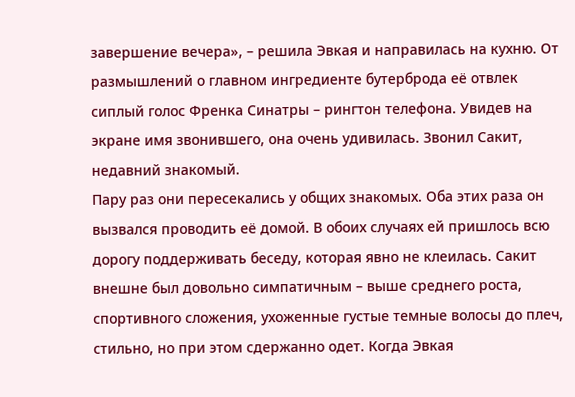завершение вечера», – решила Эвкая и направилась на кухню. От размышлений о главном ингредиенте бутерброда её отвлек сиплый голос Френка Синатры – рингтон телефона. Увидев на экране имя звонившего, она очень удивилась. Звонил Сакит, недавний знакомый.
Пару раз они пересекались у общих знакомых. Оба этих раза он вызвался проводить её домой. В обоих случаях ей пришлось всю дорогу поддерживать беседу, которая явно не клеилась. Сакит внешне был довольно симпатичным – выше среднего роста, спортивного сложения, ухоженные густые темные волосы до плеч, стильно, но при этом сдержанно одет. Когда Эвкая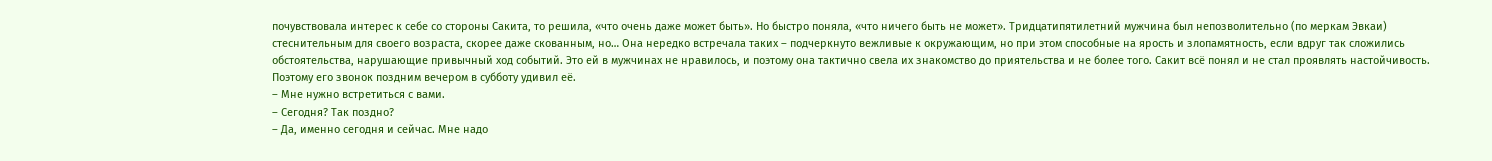почувствовала интерес к себе со стороны Сакита, то решила, «что очень даже может быть». Но быстро поняла, «что ничего быть не может». Тридцатипятилетний мужчина был непозволительно (по меркам Эвкаи) стеснительным для своего возраста, скорее даже скованным, но… Она нередко встречала таких – подчеркнуто вежливые к окружающим, но при этом способные на ярость и злопамятность, если вдруг так сложились обстоятельства, нарушающие привычный ход событий. Это ей в мужчинах не нравилось, и поэтому она тактично свела их знакомство до приятельства и не более того. Сакит всё понял и не стал проявлять настойчивость. Поэтому его звонок поздним вечером в субботу удивил её.
– Мне нужно встретиться с вами.
– Сегодня? Так поздно?
– Да, именно сегодня и сейчас. Мне надо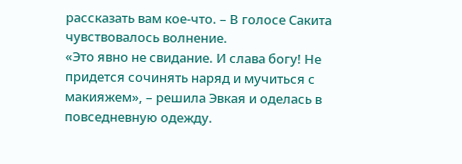рассказать вам кое-что. – В голосе Сакита чувствовалось волнение.
«Это явно не свидание. И слава богу! Не придется сочинять наряд и мучиться с макияжем», – решила Эвкая и оделась в повседневную одежду.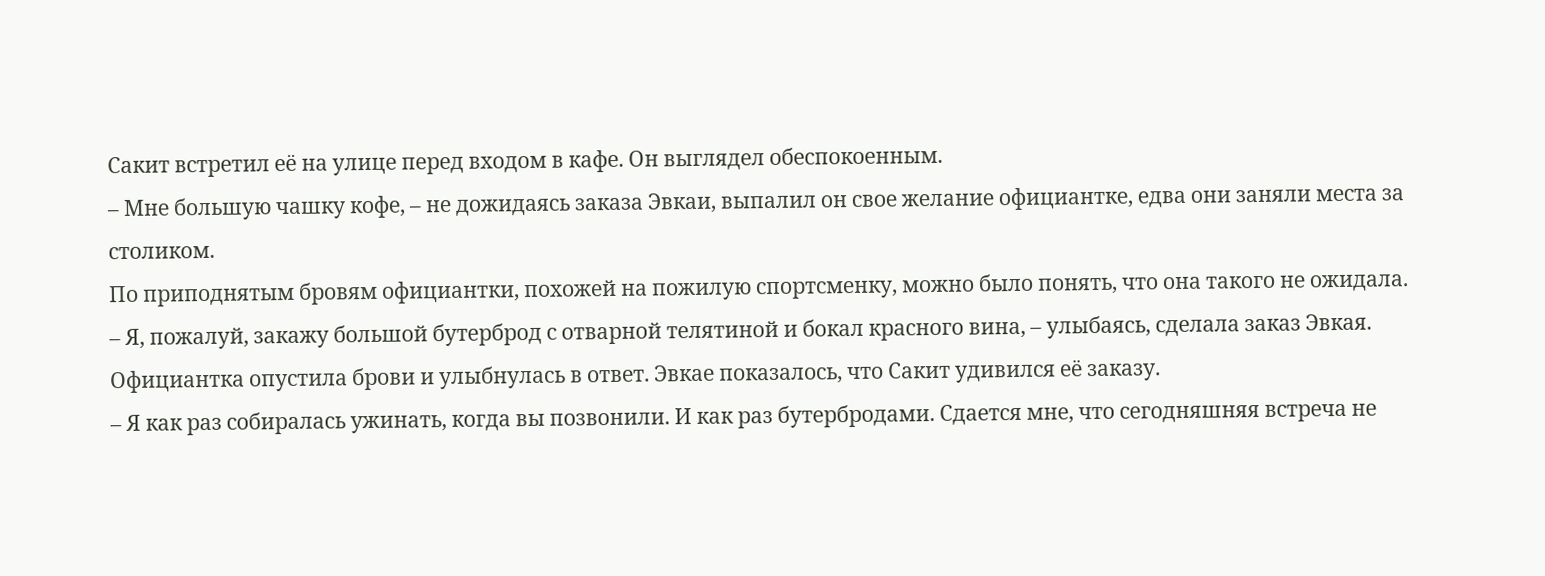Сакит встретил её на улице перед входом в кафе. Он выглядел обеспокоенным.
– Мне большую чашку кофе, – не дожидаясь заказа Эвкаи, выпалил он свое желание официантке, едва они заняли места за столиком.
По приподнятым бровям официантки, похожей на пожилую спортсменку, можно было понять, что она такого не ожидала.
– Я, пожалуй, закажу большой бутерброд с отварной телятиной и бокал красного вина, – улыбаясь, сделала заказ Эвкая.
Официантка опустила брови и улыбнулась в ответ. Эвкае показалось, что Сакит удивился её заказу.
– Я как раз собиралась ужинать, когда вы позвонили. И как раз бутербродами. Сдается мне, что сегодняшняя встреча не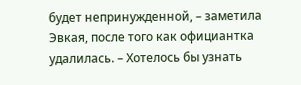будет непринужденной, – заметила Эвкая, после того как официантка удалилась. – Хотелось бы узнать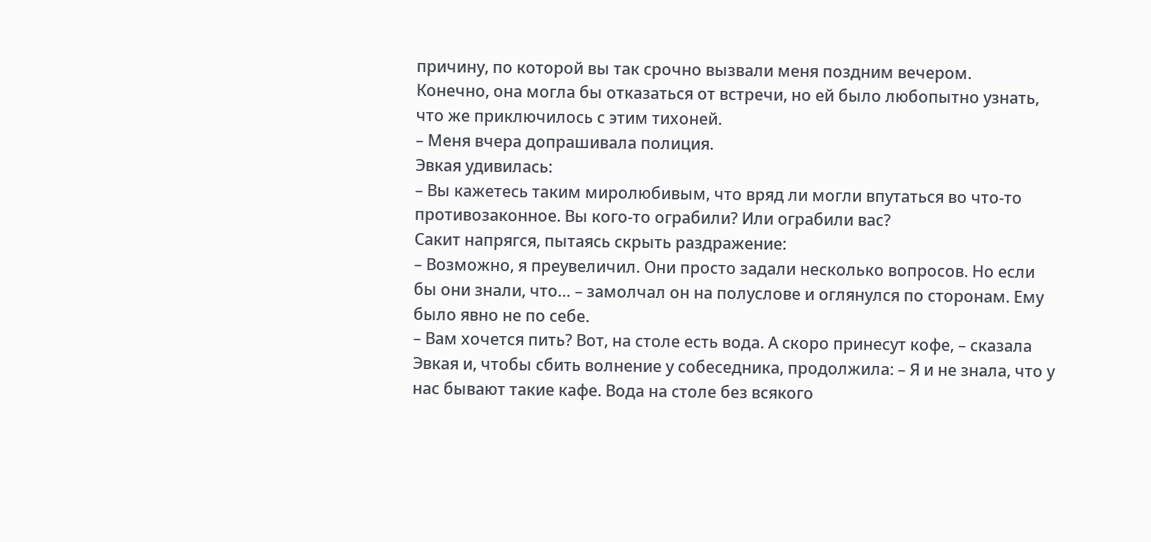причину, по которой вы так срочно вызвали меня поздним вечером.
Конечно, она могла бы отказаться от встречи, но ей было любопытно узнать, что же приключилось с этим тихоней.
– Меня вчера допрашивала полиция.
Эвкая удивилась:
– Вы кажетесь таким миролюбивым, что вряд ли могли впутаться во что-то противозаконное. Вы кого-то ограбили? Или ограбили вас?
Сакит напрягся, пытаясь скрыть раздражение:
– Возможно, я преувеличил. Они просто задали несколько вопросов. Но если бы они знали, что… – замолчал он на полуслове и оглянулся по сторонам. Ему было явно не по себе.
– Вам хочется пить? Вот, на столе есть вода. А скоро принесут кофе, – сказала Эвкая и, чтобы сбить волнение у собеседника, продолжила: – Я и не знала, что у нас бывают такие кафе. Вода на столе без всякого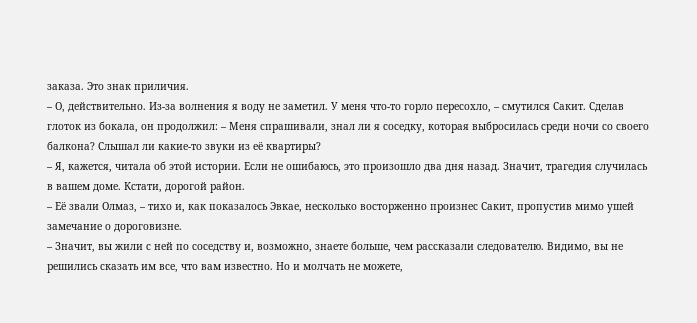заказа. Это знак приличия.
– О, действительно. Из-за волнения я воду не заметил. У меня что-то горло пересохло, – смутился Сакит. Сделав глоток из бокала, он продолжил: – Меня спрашивали, знал ли я соседку, которая выбросилась среди ночи со своего балкона? Слышал ли какие-то звуки из её квартиры?
– Я, кажется, читала об этой истории. Если не ошибаюсь, это произошло два дня назад. Значит, трагедия случилась в вашем доме. Кстати, дорогой район.
– Её звали Олмаз, – тихо и, как показалось Эвкае, несколько восторженно произнес Сакит, пропустив мимо ушей замечание о дороговизне.
– Значит, вы жили с ней по соседству и, возможно, знаете больше, чем рассказали следователю. Видимо, вы не решились сказать им все, что вам известно. Но и молчать не можете,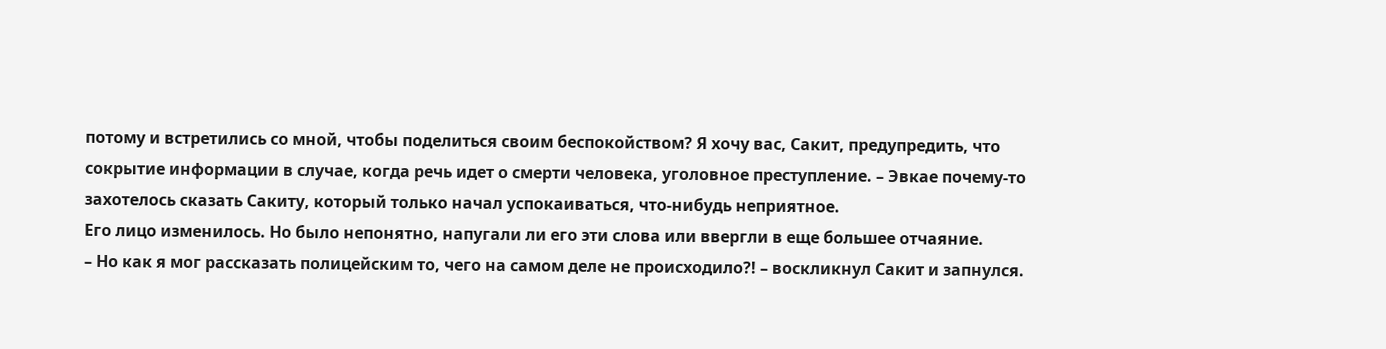потому и встретились со мной, чтобы поделиться своим беспокойством? Я хочу вас, Сакит, предупредить, что сокрытие информации в случае, когда речь идет о смерти человека, уголовное преступление. – Эвкае почему-то захотелось сказать Сакиту, который только начал успокаиваться, что-нибудь неприятное.
Его лицо изменилось. Но было непонятно, напугали ли его эти слова или ввергли в еще большее отчаяние.
– Но как я мог рассказать полицейским то, чего на самом деле не происходило?! – воскликнул Сакит и запнулся.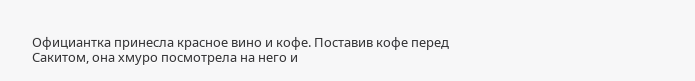Официантка принесла красное вино и кофе. Поставив кофе перед Сакитом, она хмуро посмотрела на него и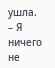ушла.
– Я ничего не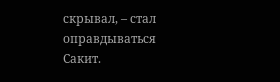скрывал, – стал оправдываться Сакит.